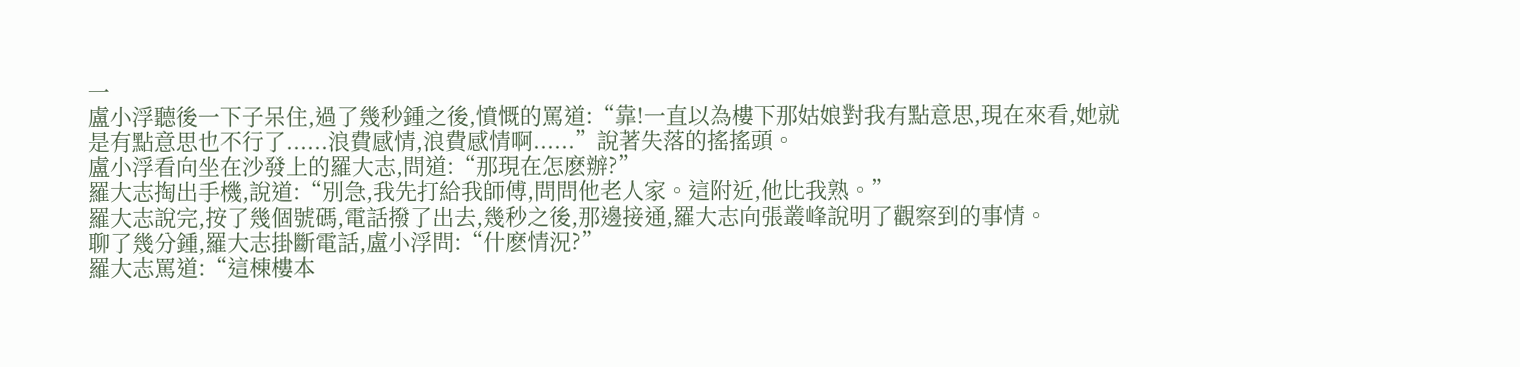一
盧小浮聽後一下子呆住,過了幾秒鍾之後,憤慨的罵道:“靠!一直以為樓下那姑娘對我有點意思,現在來看,她就是有點意思也不行了......浪費感情,浪費感情啊......”說著失落的搖搖頭。
盧小浮看向坐在沙發上的羅大志,問道:“那現在怎麽辦?”
羅大志掏出手機,說道:“別急,我先打給我師傅,問問他老人家。這附近,他比我熟。”
羅大志說完,按了幾個號碼,電話撥了出去,幾秒之後,那邊接通,羅大志向張叢峰說明了觀察到的事情。
聊了幾分鍾,羅大志掛斷電話,盧小浮問:“什麽情況?”
羅大志罵道:“這棟樓本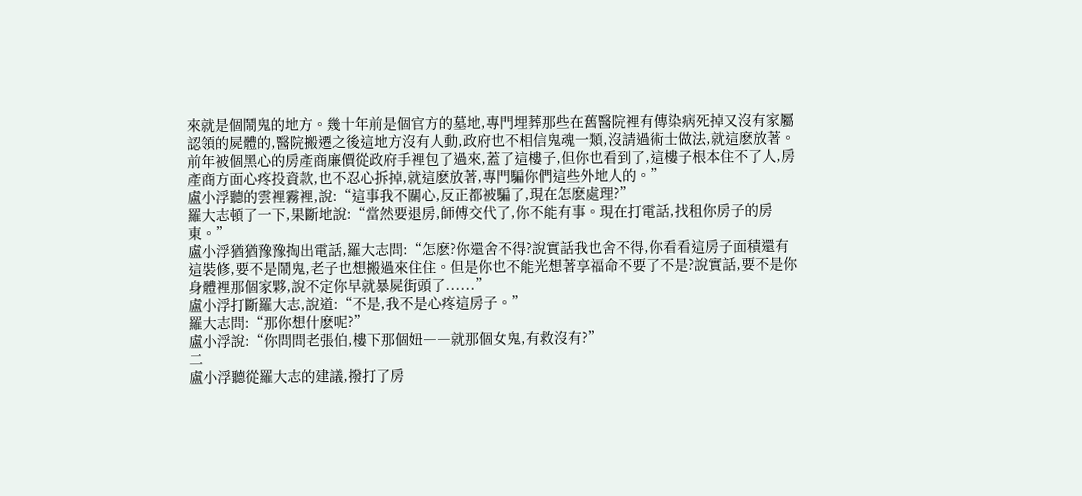來就是個鬧鬼的地方。幾十年前是個官方的墓地,專門埋葬那些在舊醫院裡有傳染病死掉又沒有家屬認領的屍體的,醫院搬遷之後這地方沒有人動,政府也不相信鬼魂一類,沒請過術士做法,就這麽放著。前年被個黑心的房產商廉價從政府手裡包了過來,蓋了這樓子,但你也看到了,這樓子根本住不了人,房產商方面心疼投資款,也不忍心拆掉,就這麽放著,專門騙你們這些外地人的。”
盧小浮聽的雲裡霧裡,說:“這事我不關心,反正都被騙了,現在怎麽處理?”
羅大志頓了一下,果斷地說:“當然要退房,師傅交代了,你不能有事。現在打電話,找租你房子的房東。”
盧小浮猶猶豫豫掏出電話,羅大志問:“怎麽?你還舍不得?說實話我也舍不得,你看看這房子面積還有這裝修,要不是鬧鬼,老子也想搬過來住住。但是你也不能光想著享福命不要了不是?說實話,要不是你身體裡那個家夥,說不定你早就暴屍街頭了......”
盧小浮打斷羅大志,說道:“不是,我不是心疼這房子。”
羅大志問:“那你想什麽呢?”
盧小浮說:“你問問老張伯,樓下那個妞――就那個女鬼,有救沒有?”
二
盧小浮聽從羅大志的建議,撥打了房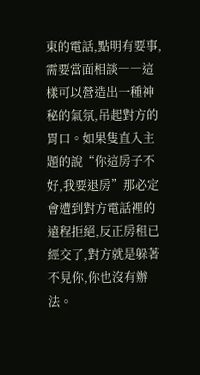東的電話,點明有要事,需要當面相談――這樣可以營造出一種神秘的氣氛,吊起對方的胃口。如果隻直入主題的說“你這房子不好,我要退房”那必定會遭到對方電話裡的遠程拒絕,反正房租已經交了,對方就是躲著不見你,你也沒有辦法。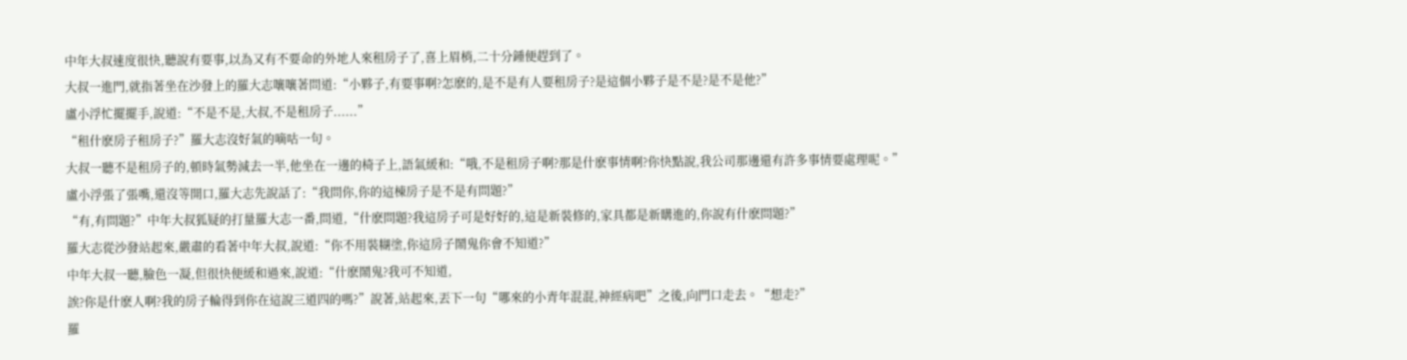中年大叔速度很快,聽說有要事,以為又有不要命的外地人來租房子了,喜上眉梢,二十分鍾便趕到了。
大叔一進門,就指著坐在沙發上的羅大志嚷嚷著問道:“小夥子,有要事啊?怎麽的,是不是有人要租房子?是這個小夥子是不是?是不是他?”
盧小浮忙擺擺手,說道:“不是不是,大叔,不是租房子......”
“租什麽房子租房子?”羅大志沒好氣的嘀咕一句。
大叔一聽不是租房子的,頓時氣勢減去一半,他坐在一邊的椅子上,語氣緩和:“哦,不是租房子啊?那是什麽事情啊?你快點說,我公司那邊還有許多事情要處理呢。”
盧小浮張了張嘴,還沒等開口,羅大志先說話了:“我問你,你的這棟房子是不是有問題?”
“有,有問題?”中年大叔狐疑的打量羅大志一番,問道,“什麽問題?我這房子可是好好的,這是新裝修的,家具都是新購進的,你說有什麽問題?”
羅大志從沙發站起來,嚴肅的看著中年大叔,說道:“你不用裝糊塗,你這房子鬧鬼你會不知道?”
中年大叔一聽,臉色一凝,但很快便緩和過來,說道:“什麽鬧鬼?我可不知道,
誒?你是什麽人啊?我的房子輪得到你在這說三道四的嗎?”說著,站起來,丟下一句“哪來的小青年混混,神經病吧”之後,向門口走去。“想走?”
羅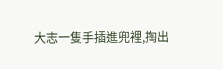大志一隻手插進兜裡,掏出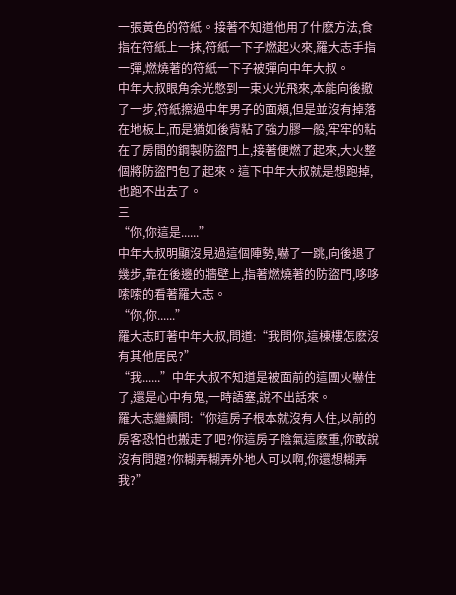一張黃色的符紙。接著不知道他用了什麽方法,食指在符紙上一抹,符紙一下子燃起火來,羅大志手指一彈,燃燒著的符紙一下子被彈向中年大叔。
中年大叔眼角余光憋到一束火光飛來,本能向後撤了一步,符紙擦過中年男子的面頰,但是並沒有掉落在地板上,而是猶如後背粘了強力膠一般,牢牢的粘在了房間的鋼製防盜門上,接著便燃了起來,大火整個將防盜門包了起來。這下中年大叔就是想跑掉,也跑不出去了。
三
“你,你這是......”
中年大叔明顯沒見過這個陣勢,嚇了一跳,向後退了幾步,靠在後邊的牆壁上,指著燃燒著的防盜門,哆哆嗦嗦的看著羅大志。
“你,你......”
羅大志盯著中年大叔,問道:“我問你,這棟樓怎麽沒有其他居民?”
“我......”中年大叔不知道是被面前的這團火嚇住了,還是心中有鬼,一時語塞,說不出話來。
羅大志繼續問:“你這房子根本就沒有人住,以前的房客恐怕也搬走了吧?你這房子陰氣這麽重,你敢說沒有問題?你糊弄糊弄外地人可以啊,你還想糊弄我?”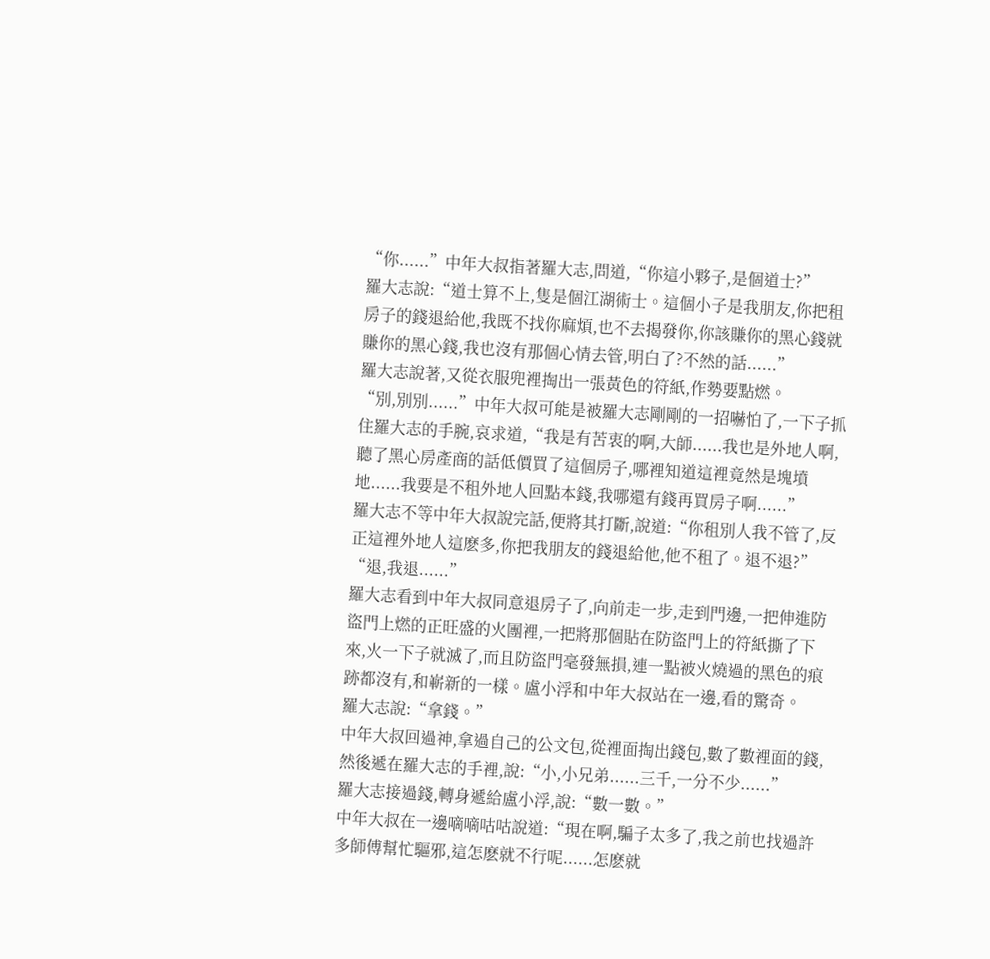“你......”中年大叔指著羅大志,問道,“你這小夥子,是個道士?”
羅大志說:“道士算不上,隻是個江湖術士。這個小子是我朋友,你把租房子的錢退給他,我既不找你麻煩,也不去揭發你,你該賺你的黑心錢就賺你的黑心錢,我也沒有那個心情去管,明白了?不然的話......”
羅大志說著,又從衣服兜裡掏出一張黃色的符紙,作勢要點燃。
“別,別別......”中年大叔可能是被羅大志剛剛的一招嚇怕了,一下子抓住羅大志的手腕,哀求道,“我是有苦衷的啊,大師......我也是外地人啊,聽了黑心房產商的話低價買了這個房子,哪裡知道這裡竟然是塊墳地......我要是不租外地人回點本錢,我哪還有錢再買房子啊......”
羅大志不等中年大叔說完話,便將其打斷,說道:“你租別人我不管了,反正這裡外地人這麽多,你把我朋友的錢退給他,他不租了。退不退?”
“退,我退......”
羅大志看到中年大叔同意退房子了,向前走一步,走到門邊,一把伸進防盜門上燃的正旺盛的火團裡,一把將那個貼在防盜門上的符紙撕了下來,火一下子就滅了,而且防盜門毫發無損,連一點被火燒過的黑色的痕跡都沒有,和嶄新的一樣。盧小浮和中年大叔站在一邊,看的驚奇。
羅大志說:“拿錢。”
中年大叔回過神,拿過自己的公文包,從裡面掏出錢包,數了數裡面的錢,然後遞在羅大志的手裡,說:“小,小兄弟......三千,一分不少......”
羅大志接過錢,轉身遞給盧小浮,說:“數一數。”
中年大叔在一邊嘀嘀咕咕說道:“現在啊,騙子太多了,我之前也找過許多師傅幫忙驅邪,這怎麽就不行呢......怎麽就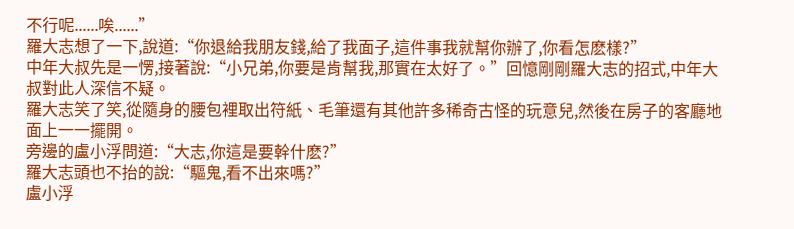不行呢......唉......”
羅大志想了一下,說道:“你退給我朋友錢,給了我面子,這件事我就幫你辦了,你看怎麽樣?”
中年大叔先是一愣,接著說:“小兄弟,你要是肯幫我,那實在太好了。”回憶剛剛羅大志的招式,中年大叔對此人深信不疑。
羅大志笑了笑,從隨身的腰包裡取出符紙、毛筆還有其他許多稀奇古怪的玩意兒,然後在房子的客廳地面上一一擺開。
旁邊的盧小浮問道:“大志,你這是要幹什麽?”
羅大志頭也不抬的說:“驅鬼,看不出來嗎?”
盧小浮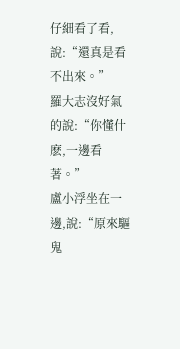仔細看了看,說:“還真是看不出來。”
羅大志沒好氣的說:“你懂什麽,一邊看著。”
盧小浮坐在一邊,說:“原來驅鬼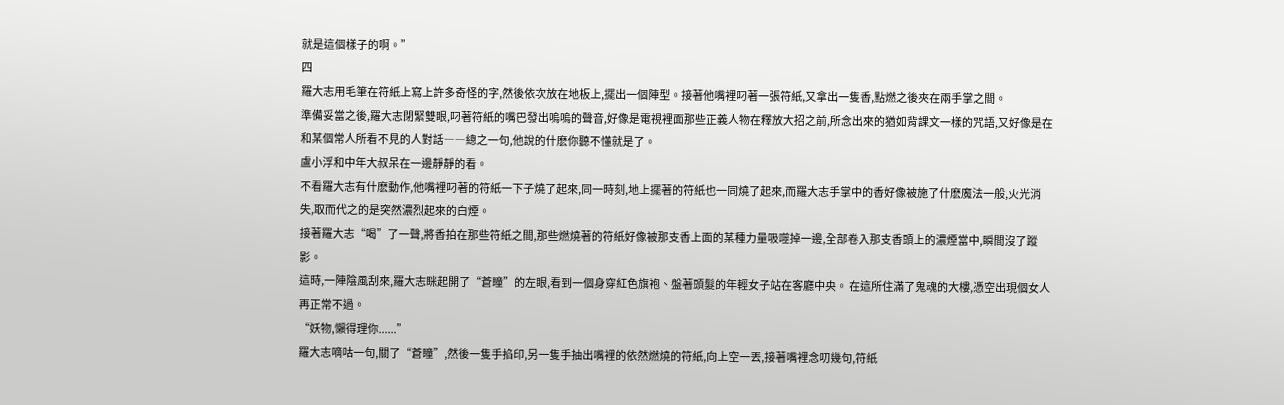就是這個樣子的啊。”
四
羅大志用毛筆在符紙上寫上許多奇怪的字,然後依次放在地板上,擺出一個陣型。接著他嘴裡叼著一張符紙,又拿出一隻香,點燃之後夾在兩手掌之間。
準備妥當之後,羅大志閉緊雙眼,叼著符紙的嘴巴發出嗚嗚的聲音,好像是電視裡面那些正義人物在釋放大招之前,所念出來的猶如背課文一樣的咒語,又好像是在和某個常人所看不見的人對話――總之一句,他說的什麽你聽不懂就是了。
盧小浮和中年大叔呆在一邊靜靜的看。
不看羅大志有什麽動作,他嘴裡叼著的符紙一下子燒了起來,同一時刻,地上擺著的符紙也一同燒了起來,而羅大志手掌中的香好像被施了什麽魔法一般,火光消失,取而代之的是突然濃烈起來的白煙。
接著羅大志“喝”了一聲,將香拍在那些符紙之間,那些燃燒著的符紙好像被那支香上面的某種力量吸噬掉一邊,全部卷入那支香頭上的濃煙當中,瞬間沒了蹤影。
這時,一陣陰風刮來,羅大志眯起開了“蒼瞳”的左眼,看到一個身穿紅色旗袍、盤著頭髮的年輕女子站在客廳中央。 在這所住滿了鬼魂的大樓,憑空出現個女人再正常不過。
“妖物,懶得理你......”
羅大志嘀咕一句,關了“蒼瞳”,然後一隻手掐印,另一隻手抽出嘴裡的依然燃燒的符紙,向上空一丟,接著嘴裡念叨幾句,符紙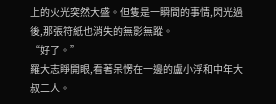上的火光突然大盛。但隻是一瞬間的事情,閃光過後,那張符紙也消失的無影無蹤。
“好了。”
羅大志睜開眼,看著呆愣在一邊的盧小浮和中年大叔二人。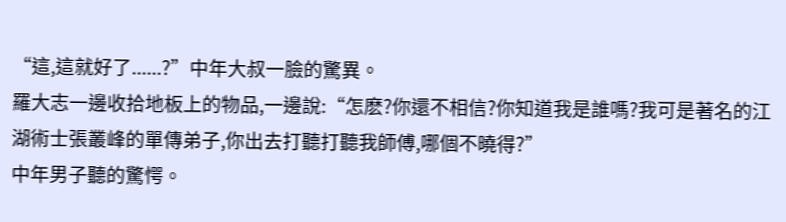“這,這就好了......?”中年大叔一臉的驚異。
羅大志一邊收拾地板上的物品,一邊說:“怎麽?你還不相信?你知道我是誰嗎?我可是著名的江湖術士張叢峰的單傳弟子,你出去打聽打聽我師傅,哪個不曉得?”
中年男子聽的驚愕。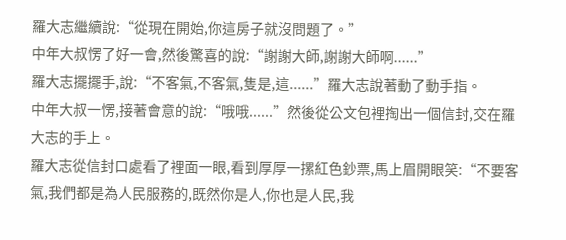羅大志繼續說:“從現在開始,你這房子就沒問題了。”
中年大叔愣了好一會,然後驚喜的說:“謝謝大師,謝謝大師啊......”
羅大志擺擺手,說:“不客氣,不客氣,隻是,這......”羅大志說著動了動手指。
中年大叔一愣,接著會意的說:“哦哦......”然後從公文包裡掏出一個信封,交在羅大志的手上。
羅大志從信封口處看了裡面一眼,看到厚厚一摞紅色鈔票,馬上眉開眼笑:“不要客氣,我們都是為人民服務的,既然你是人,你也是人民,我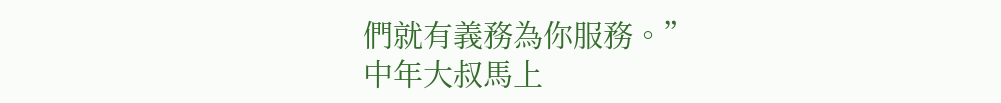們就有義務為你服務。”
中年大叔馬上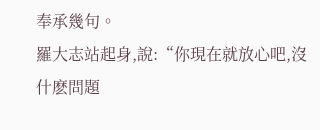奉承幾句。
羅大志站起身,說:“你現在就放心吧,沒什麽問題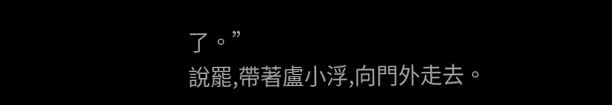了。”
說罷,帶著盧小浮,向門外走去。